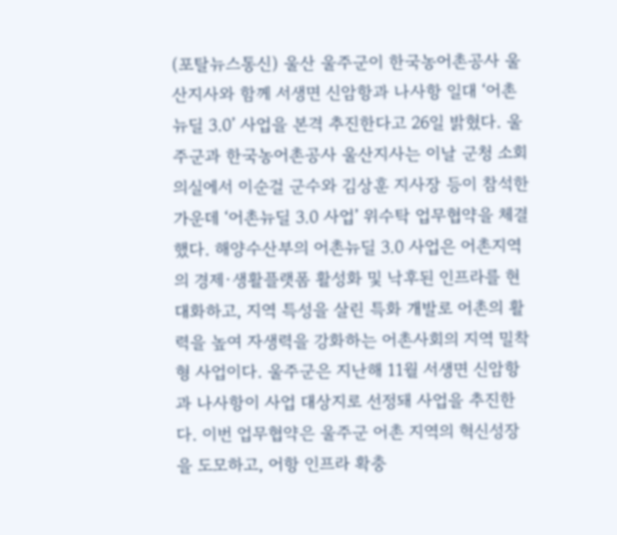(포탈뉴스통신) 울산 울주군이 한국농어촌공사 울산지사와 함께 서생면 신암항과 나사항 일대 ‘어촌뉴딜 3.0’ 사업을 본격 추진한다고 26일 밝혔다. 울주군과 한국농어촌공사 울산지사는 이날 군청 소회의실에서 이순걸 군수와 김상훈 지사장 등이 참석한 가운데 ‘어촌뉴딜 3.0 사업’ 위수탁 업무협약을 체결했다. 해양수산부의 어촌뉴딜 3.0 사업은 어촌지역의 경제·생활플랫폼 활성화 및 낙후된 인프라를 현대화하고, 지역 특성을 살린 특화 개발로 어촌의 활력을 높여 자생력을 강화하는 어촌사회의 지역 밀착형 사업이다. 울주군은 지난해 11월 서생면 신암항과 나사항이 사업 대상지로 선정돼 사업을 추진한다. 이번 업무협약은 울주군 어촌 지역의 혁신성장을 도모하고, 어항 인프라 확충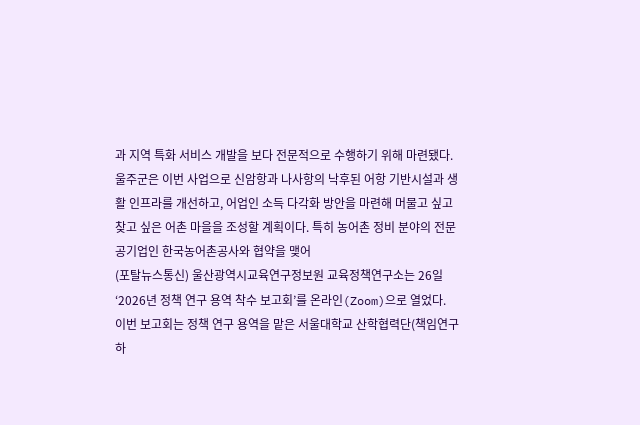과 지역 특화 서비스 개발을 보다 전문적으로 수행하기 위해 마련됐다. 울주군은 이번 사업으로 신암항과 나사항의 낙후된 어항 기반시설과 생활 인프라를 개선하고, 어업인 소득 다각화 방안을 마련해 머물고 싶고 찾고 싶은 어촌 마을을 조성할 계획이다. 특히 농어촌 정비 분야의 전문 공기업인 한국농어촌공사와 협약을 맺어
(포탈뉴스통신) 울산광역시교육연구정보원 교육정책연구소는 26일 ‘2026년 정책 연구 용역 착수 보고회’를 온라인(Zoom)으로 열었다. 이번 보고회는 정책 연구 용역을 맡은 서울대학교 산학협력단(책임연구 하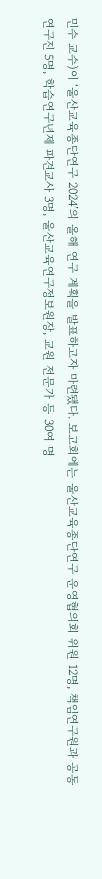민수 교수)이 ‘울산교육종단연구 2024’의 올해 연구 계획을 발표하고자 마련됐다. 보고회에는 울산교육종단연구 운영협의회 위원 12명, 책임연구원과 공동연구진 5명, 학습연구년제 파견교사 3명, 울산교육연구정보원장, 교원 전문가 등 30여 명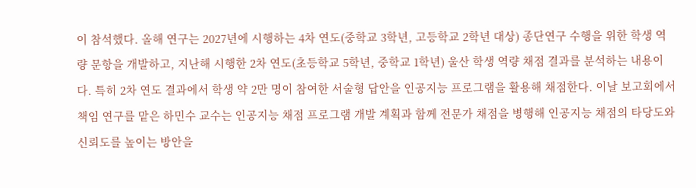이 참석했다. 올해 연구는 2027년에 시행하는 4차 연도(중학교 3학년, 고등학교 2학년 대상) 종단연구 수행을 위한 학생 역량 문항을 개발하고, 지난해 시행한 2차 연도(초등학교 5학년, 중학교 1학년) 울산 학생 역량 채점 결과를 분석하는 내용이다. 특히 2차 연도 결과에서 학생 약 2만 명이 참여한 서술형 답안을 인공지능 프로그램을 활용해 채점한다. 이날 보고회에서 책임 연구를 맡은 하민수 교수는 인공지능 채점 프로그램 개발 계획과 함께 전문가 채점을 병행해 인공지능 채점의 타당도와 신뢰도를 높이는 방안을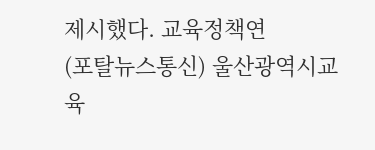제시했다. 교육정책연
(포탈뉴스통신) 울산광역시교육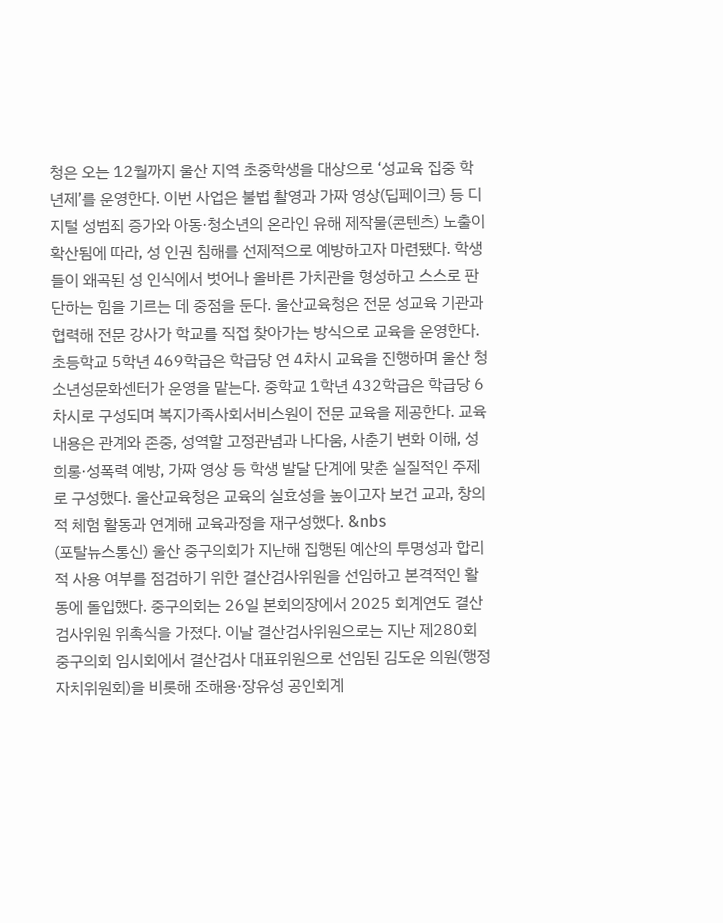청은 오는 12월까지 울산 지역 초중학생을 대상으로 ‘성교육 집중 학년제’를 운영한다. 이번 사업은 불법 촬영과 가짜 영상(딥페이크) 등 디지털 성범죄 증가와 아동·청소년의 온라인 유해 제작물(콘텐츠) 노출이 확산됨에 따라, 성 인권 침해를 선제적으로 예방하고자 마련됐다. 학생들이 왜곡된 성 인식에서 벗어나 올바른 가치관을 형성하고 스스로 판단하는 힘을 기르는 데 중점을 둔다. 울산교육청은 전문 성교육 기관과 협력해 전문 강사가 학교를 직접 찾아가는 방식으로 교육을 운영한다. 초등학교 5학년 469학급은 학급당 연 4차시 교육을 진행하며 울산 청소년성문화센터가 운영을 맡는다. 중학교 1학년 432학급은 학급당 6차시로 구성되며 복지가족사회서비스원이 전문 교육을 제공한다. 교육 내용은 관계와 존중, 성역할 고정관념과 나다움, 사춘기 변화 이해, 성희롱·성폭력 예방, 가짜 영상 등 학생 발달 단계에 맞춘 실질적인 주제로 구성했다. 울산교육청은 교육의 실효성을 높이고자 보건 교과, 창의적 체험 활동과 연계해 교육과정을 재구성했다. &nbs
(포탈뉴스통신) 울산 중구의회가 지난해 집행된 예산의 투명성과 합리적 사용 여부를 점검하기 위한 결산검사위원을 선임하고 본격적인 활동에 돌입했다. 중구의회는 26일 본회의장에서 2025 회계연도 결산검사위원 위촉식을 가졌다. 이날 결산검사위원으로는 지난 제280회 중구의회 임시회에서 결산검사 대표위원으로 선임된 김도운 의원(행정자치위원회)을 비롯해 조해용·장유성 공인회계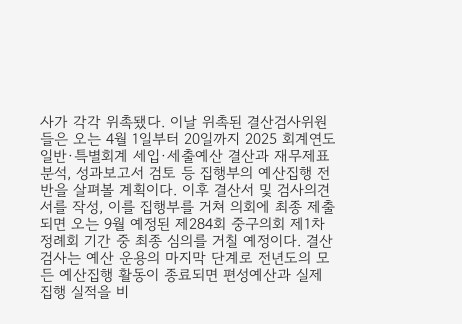사가 각각 위촉됐다. 이날 위촉된 결산검사위원들은 오는 4월 1일부터 20일까지 2025 회계연도 일반·특별회계 세입·세출예산 결산과 재무제표 분석, 성과보고서 검토 등 집행부의 예산집행 전반을 살펴볼 계획이다. 이후 결산서 및 검사의견서를 작성, 이를 집행부를 거쳐 의회에 최종 제출되면 오는 9월 예정된 제284회 중구의회 제1차 정례회 기간 중 최종 심의를 거칠 예정이다. 결산검사는 예산 운용의 마지막 단계로 전년도의 모든 예산집행 활동이 종료되면 편성예산과 실제 집행 실적을 비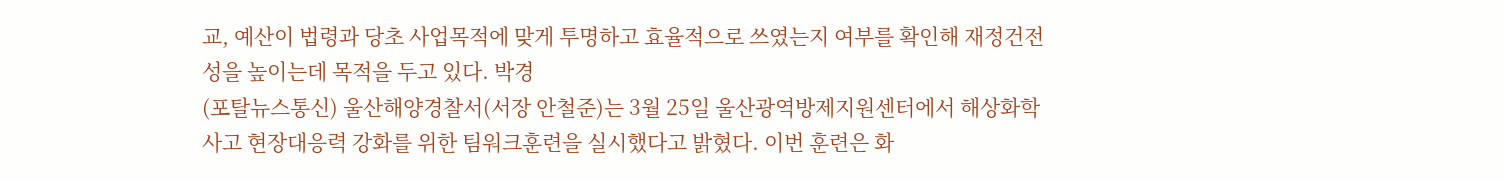교, 예산이 법령과 당초 사업목적에 맞게 투명하고 효율적으로 쓰였는지 여부를 확인해 재정건전성을 높이는데 목적을 두고 있다. 박경
(포탈뉴스통신) 울산해양경찰서(서장 안철준)는 3월 25일 울산광역방제지원센터에서 해상화학사고 현장대응력 강화를 위한 팀워크훈련을 실시했다고 밝혔다. 이번 훈련은 화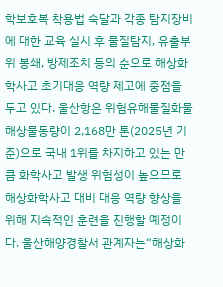학보호복 착용법 숙달과 각종 탐지장비에 대한 교육 실시 후 물질탐지, 유출부위 봉쇄, 방제조치 등의 순으로 해상화학사고 초기대응 역량 제고에 중점을 두고 있다. 울산항은 위험유해물질화물 해상물동량이 2,168만 톤(2025년 기준)으로 국내 1위를 차지하고 있는 만큼 화학사고 발생 위험성이 높으므로 해상화학사고 대비 대응 역량 향상을 위해 지속적인 훈련을 진행할 예정이다. 울산해양경찰서 관계자는“해상화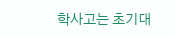학사고는 초기대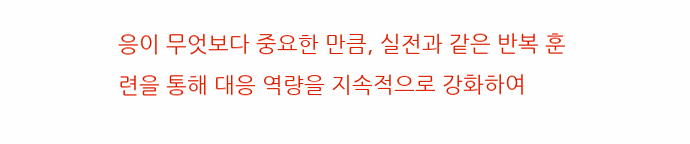응이 무엇보다 중요한 만큼, 실전과 같은 반복 훈련을 통해 대응 역량을 지속적으로 강화하여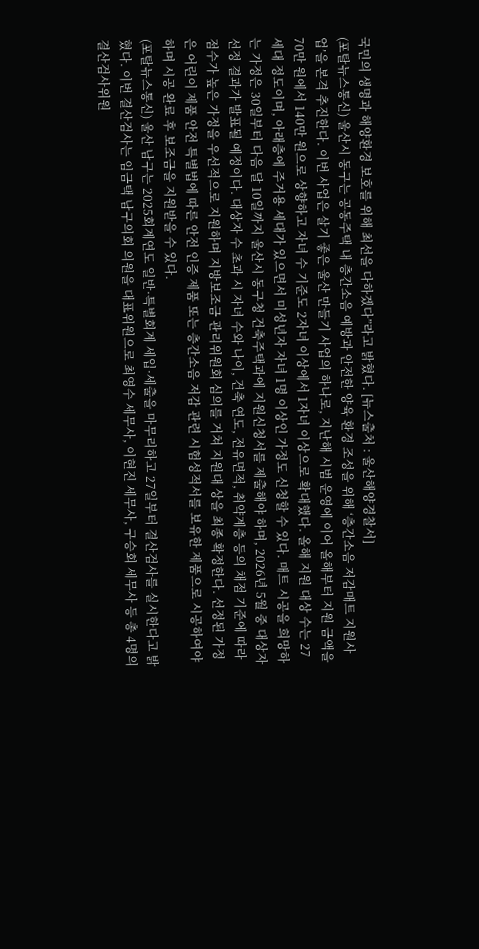국민의 생명과 해양환경 보호를 위해 최선을 다하겠다”라고 밝혔다. [뉴스출처 : 울산해양경찰서]
(포탈뉴스통신) 울산시 동구는 공동주택 내 층간소음 예방과 안전한 양육 환경 조성을 위해 ‘층간소음 저감매트 지원사업’을 본격 추진한다. 이번 사업은 살기 좋은 울산 만들기 사업의 하나로, 지난해 시범 운영에 이어 올해부터 지원 금액을 70만 원에서 140만 원으로 상향하고 자녀 수 기준도 2자녀 이상에서 1자녀 이상으로 확대했다. 올해 지원 대상 수는 27세대 정도이며, 아래층에 주거용 세대가 있으면서 미성년자 자녀 1명 이상인 가정도 신청할 수 있다. 매트 시공을 희망하는 가정은 30일부터 다음 달 10일까지 울산시 동구청 건축주택과에 지원신청서를 제출해야 하며, 2026년 5월 중 대상자 선정 결과가 발표될 예정이다. 대상자 수 초과 시 자녀 수와 나이, 건축 연도, 전유면적, 취약계층 등의 채점 기준에 따라 점수가 높은 가정을 우선적으로 지원하며 지방보조금 관리위원회 심의를 거쳐 지원대 상을 최종 확정한다. 선정된 가정은 어린이 제품 안전 특별법에 따른 안전 인증 제품 또는 층간소음 저감 관련 시험성적서를 보유한 제품으로 시공하여야 하며 시공 완료 후 보조금을 지원받을 수 있다.
(포탈뉴스통신) 울산 남구는 2025회계연도 일반·특별회계 세입·세출을 마무리하고 27일부터 결산검사를 실시한다고 밝혔다. 이번 결산검사는 임금택 남구의회 의원을 대표위원으로 최영수 세무사, 이현진 세무사, 구승회 세무사 등 총 4명의 결산검사위원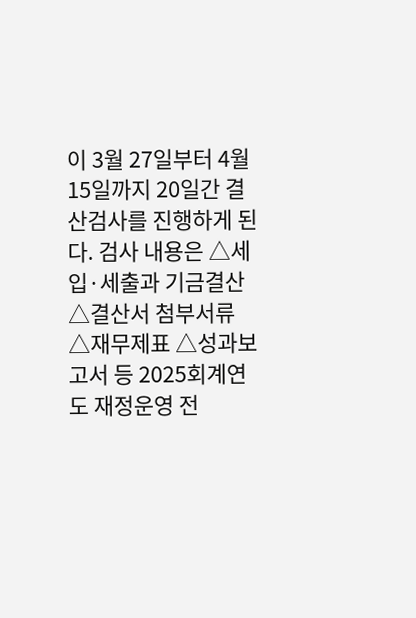이 3월 27일부터 4월 15일까지 20일간 결산검사를 진행하게 된다. 검사 내용은 △세입·세출과 기금결산 △결산서 첨부서류 △재무제표 △성과보고서 등 2025회계연도 재정운영 전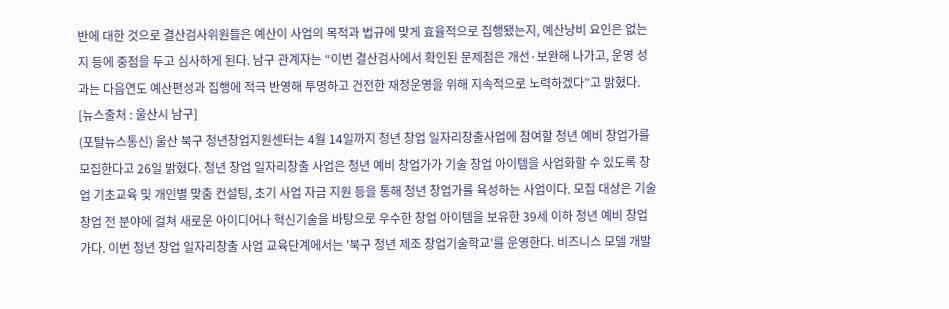반에 대한 것으로 결산검사위원들은 예산이 사업의 목적과 법규에 맞게 효율적으로 집행됐는지, 예산낭비 요인은 없는지 등에 중점을 두고 심사하게 된다. 남구 관계자는 “이번 결산검사에서 확인된 문제점은 개선·보완해 나가고, 운영 성과는 다음연도 예산편성과 집행에 적극 반영해 투명하고 건전한 재정운영을 위해 지속적으로 노력하겠다”고 밝혔다. [뉴스출처 : 울산시 남구]
(포탈뉴스통신) 울산 북구 청년창업지원센터는 4월 14일까지 청년 창업 일자리창출사업에 참여할 청년 예비 창업가를 모집한다고 26일 밝혔다. 청년 창업 일자리창출 사업은 청년 예비 창업가가 기술 창업 아이템을 사업화할 수 있도록 창업 기초교육 및 개인별 맞춤 컨설팅, 초기 사업 자금 지원 등을 통해 청년 창업가를 육성하는 사업이다. 모집 대상은 기술창업 전 분야에 걸쳐 새로운 아이디어나 혁신기술을 바탕으로 우수한 창업 아이템을 보유한 39세 이하 청년 예비 창업가다. 이번 청년 창업 일자리창출 사업 교육단계에서는 '북구 청년 제조 창업기술학교'를 운영한다. 비즈니스 모델 개발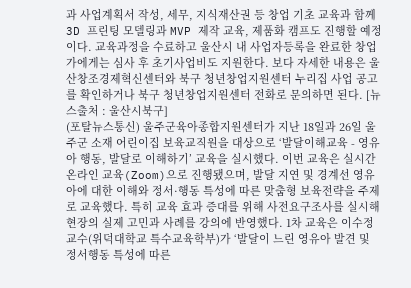과 사업계획서 작성, 세무, 지식재산권 등 창업 기초 교육과 함께 3D 프린팅 모델링과 MVP 제작 교육, 제품화 캠프도 진행할 예정이다. 교육과정을 수료하고 울산시 내 사업자등록을 완료한 창업가에게는 심사 후 초기사업비도 지원한다. 보다 자세한 내용은 울산창조경제혁신센터와 북구 청년창업지원센터 누리집 사업 공고를 확인하거나 북구 청년창업지원센터 전화로 문의하면 된다. [뉴스출처 : 울산시북구]
(포탈뉴스통신) 울주군육아종합지원센터가 지난 18일과 26일 울주군 소재 어린이집 보육교직원을 대상으로 ‘발달이해교육 - 영유아 행동, 발달로 이해하기’ 교육을 실시했다. 이번 교육은 실시간 온라인 교육(Zoom)으로 진행됐으며, 발달 지연 및 경계선 영유아에 대한 이해와 정서·행동 특성에 따른 맞춤형 보육전략을 주제로 교육했다. 특히 교육 효과 증대를 위해 사전요구조사를 실시해 현장의 실제 고민과 사례를 강의에 반영했다. 1차 교육은 이수정 교수(위덕대학교 특수교육학부)가 ‘발달이 느린 영유아 발견 및 정서행동 특성에 따른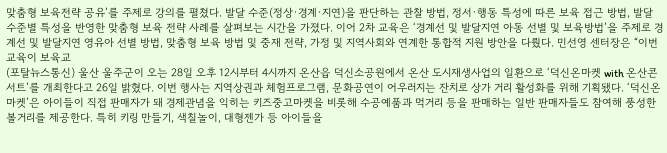맞춤형 보육전략 공유’를 주제로 강의를 펼쳤다. 발달 수준(정상·경계·지연)을 판단하는 관찰 방법, 정서·행동 특성에 따른 보육 접근 방법, 발달 수준별 특성을 반영한 맞춤형 보육 전략 사례를 살펴보는 시간을 가졌다. 이어 2차 교육은 ‘경계선 및 발달지연 아동 선별 및 보육방법’을 주제로 경계선 및 발달지연 영유아 선별 방법, 맞춤형 보육 방법 및 중재 전략, 가정 및 지역사회와 연계한 통합적 지원 방안을 다뤘다. 민선영 센터장은 “이번 교육이 보육교
(포탈뉴스통신) 울산 울주군이 오는 28일 오후 12시부터 4시까지 온산읍 덕신소공원에서 온산 도시재생사업의 일환으로 ‘덕신온마켓 with 온산콘서트’를 개최한다고 26일 밝혔다. 이번 행사는 지역상권과 체험프로그램, 문화공연이 어우러지는 잔치로 상가 거리 활성화를 위해 기획됐다. ‘덕신온마켓’은 아이들이 직접 판매자가 돼 경제관념을 익히는 키즈중고마켓을 비롯해 수공예품과 먹거리 등을 판매하는 일반 판매자들도 참여해 풍성한 볼거리를 제공한다. 특히 키링 만들기, 색칠놀이, 대형젠가 등 아이들을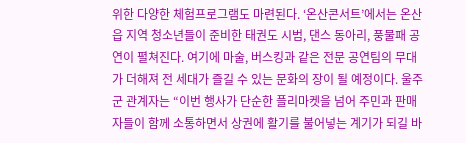위한 다양한 체험프로그램도 마련된다. ‘온산콘서트’에서는 온산읍 지역 청소년들이 준비한 태권도 시범, 댄스 동아리, 풍물패 공연이 펼쳐진다. 여기에 마술, 버스킹과 같은 전문 공연팀의 무대가 더해져 전 세대가 즐길 수 있는 문화의 장이 될 예정이다. 울주군 관계자는 “이번 행사가 단순한 플리마켓을 넘어 주민과 판매자들이 함께 소통하면서 상권에 활기를 불어넣는 계기가 되길 바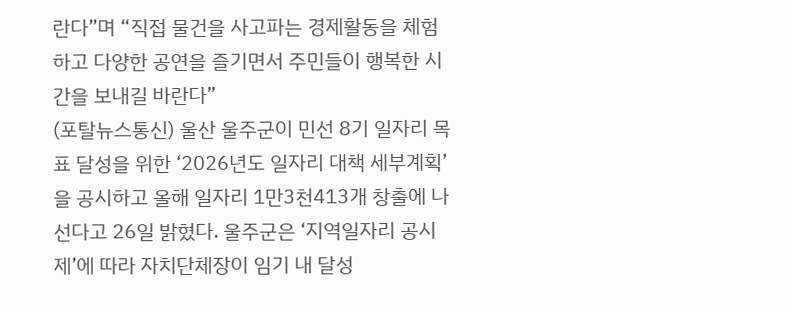란다”며 “직접 물건을 사고파는 경제활동을 체험하고 다양한 공연을 즐기면서 주민들이 행복한 시간을 보내길 바란다”
(포탈뉴스통신) 울산 울주군이 민선 8기 일자리 목표 달성을 위한 ‘2026년도 일자리 대책 세부계획’을 공시하고 올해 일자리 1만3천413개 창출에 나선다고 26일 밝혔다. 울주군은 ‘지역일자리 공시제’에 따라 자치단체장이 임기 내 달성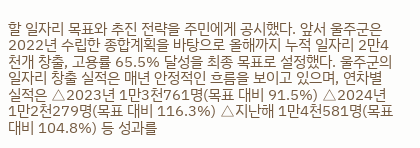할 일자리 목표와 추진 전략을 주민에게 공시했다. 앞서 울주군은 2022년 수립한 종합계획을 바탕으로 올해까지 누적 일자리 2만4천개 창출, 고용률 65.5% 달성을 최종 목표로 설정했다. 울주군의 일자리 창출 실적은 매년 안정적인 흐름을 보이고 있으며, 연차별 실적은 △2023년 1만3천761명(목표 대비 91.5%) △2024년 1만2천279명(목표 대비 116.3%) △지난해 1만4천581명(목표 대비 104.8%) 등 성과를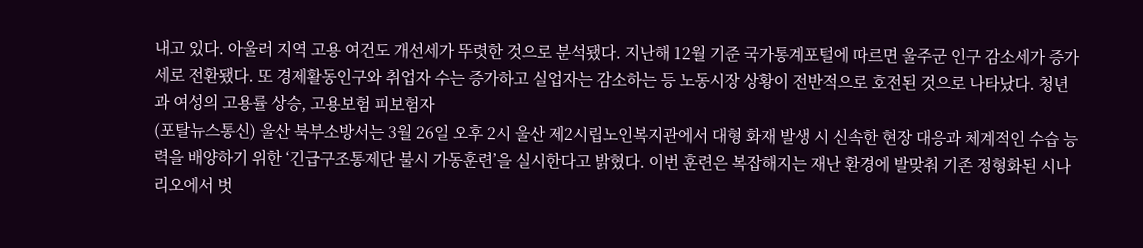내고 있다. 아울러 지역 고용 여건도 개선세가 뚜렷한 것으로 분석됐다. 지난해 12월 기준 국가통계포털에 따르면 울주군 인구 감소세가 증가세로 전환됐다. 또 경제활동인구와 취업자 수는 증가하고 실업자는 감소하는 등 노동시장 상황이 전반적으로 호전된 것으로 나타났다. 청년과 여성의 고용률 상승, 고용보험 피보험자
(포탈뉴스통신) 울산 북부소방서는 3월 26일 오후 2시 울산 제2시립노인복지관에서 대형 화재 발생 시 신속한 현장 대응과 체계적인 수습 능력을 배양하기 위한 ‘긴급구조통제단 불시 가동훈련’을 실시한다고 밝혔다. 이번 훈련은 복잡해지는 재난 환경에 발맞춰 기존 정형화된 시나리오에서 벗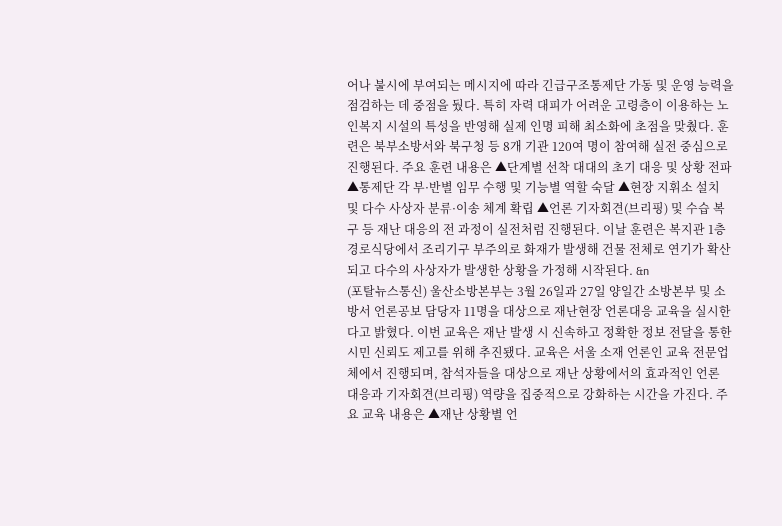어나 불시에 부여되는 메시지에 따라 긴급구조통제단 가동 및 운영 능력을 점검하는 데 중점을 뒀다. 특히 자력 대피가 어려운 고령층이 이용하는 노인복지 시설의 특성을 반영해 실제 인명 피해 최소화에 초점을 맞췄다. 훈련은 북부소방서와 북구청 등 8개 기관 120여 명이 참여해 실전 중심으로 진행된다. 주요 훈련 내용은 ▲단계별 선착 대대의 초기 대응 및 상황 전파 ▲통제단 각 부·반별 임무 수행 및 기능별 역할 숙달 ▲현장 지휘소 설치 및 다수 사상자 분류·이송 체계 확립 ▲언론 기자회견(브리핑) 및 수습 복구 등 재난 대응의 전 과정이 실전처럼 진행된다. 이날 훈련은 복지관 1층 경로식당에서 조리기구 부주의로 화재가 발생해 건물 전체로 연기가 확산되고 다수의 사상자가 발생한 상황을 가정해 시작된다. &n
(포탈뉴스통신) 울산소방본부는 3월 26일과 27일 양일간 소방본부 및 소방서 언론공보 담당자 11명을 대상으로 재난현장 언론대응 교육을 실시한다고 밝혔다. 이번 교육은 재난 발생 시 신속하고 정확한 정보 전달을 통한 시민 신뢰도 제고를 위해 추진됐다. 교육은 서울 소재 언론인 교육 전문업체에서 진행되며, 참석자들을 대상으로 재난 상황에서의 효과적인 언론 대응과 기자회견(브리핑) 역량을 집중적으로 강화하는 시간을 가진다. 주요 교육 내용은 ▲재난 상황별 언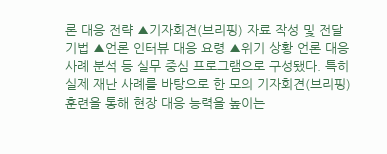론 대응 전략 ▲기자회견(브리핑) 자료 작성 및 전달 기법 ▲언론 인터뷰 대응 요령 ▲위기 상황 언론 대응 사례 분석 등 실무 중심 프로그램으로 구성됐다. 특히 실제 재난 사례를 바탕으로 한 모의 기자회견(브리핑) 훈련을 통해 현장 대응 능력을 높이는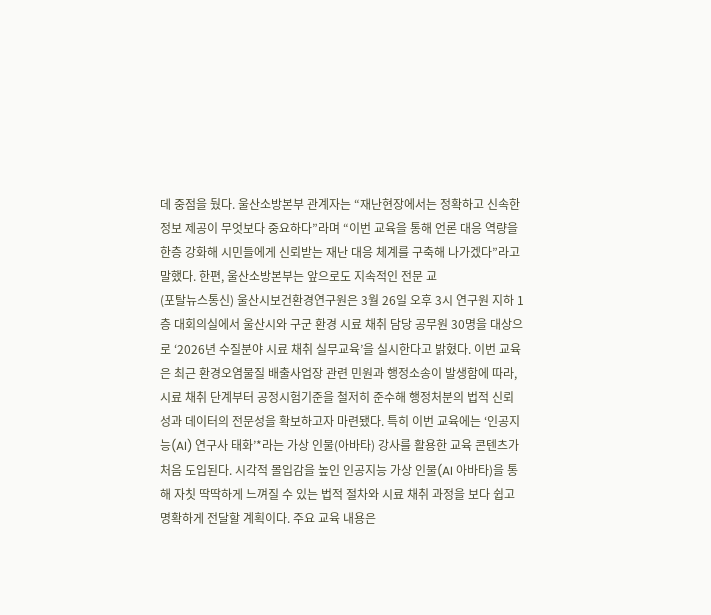데 중점을 뒀다. 울산소방본부 관계자는 “재난현장에서는 정확하고 신속한 정보 제공이 무엇보다 중요하다”라며 “이번 교육을 통해 언론 대응 역량을 한층 강화해 시민들에게 신뢰받는 재난 대응 체계를 구축해 나가겠다”라고 말했다. 한편, 울산소방본부는 앞으로도 지속적인 전문 교
(포탈뉴스통신) 울산시보건환경연구원은 3월 26일 오후 3시 연구원 지하 1층 대회의실에서 울산시와 구군 환경 시료 채취 담당 공무원 30명을 대상으로 ‘2026년 수질분야 시료 채취 실무교육’을 실시한다고 밝혔다. 이번 교육은 최근 환경오염물질 배출사업장 관련 민원과 행정소송이 발생함에 따라, 시료 채취 단계부터 공정시험기준을 철저히 준수해 행정처분의 법적 신뢰성과 데이터의 전문성을 확보하고자 마련됐다. 특히 이번 교육에는 ‘인공지능(AI) 연구사 태화’*라는 가상 인물(아바타) 강사를 활용한 교육 콘텐츠가 처음 도입된다. 시각적 몰입감을 높인 인공지능 가상 인물(AI 아바타)을 통해 자칫 딱딱하게 느껴질 수 있는 법적 절차와 시료 채취 과정을 보다 쉽고 명확하게 전달할 계획이다. 주요 교육 내용은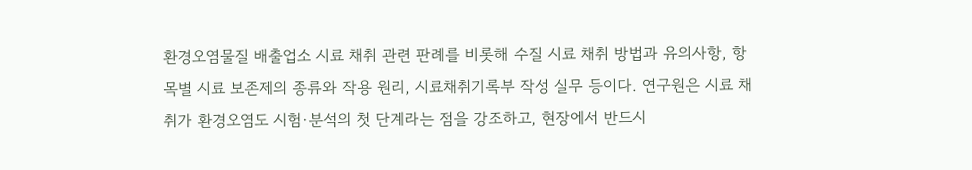환경오염물질 배출업소 시료 채취 관련 판례를 비롯해 수질 시료 채취 방법과 유의사항, 항목별 시료 보존제의 종류와 작용 원리, 시료채취기록부 작성 실무 등이다. 연구원은 시료 채취가 환경오염도 시험·분석의 첫 단계라는 점을 강조하고, 현장에서 반드시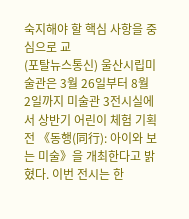숙지해야 할 핵심 사항을 중심으로 교
(포탈뉴스통신) 울산시립미술관은 3월 26일부터 8월 2일까지 미술관 3전시실에서 상반기 어린이 체험 기획전 《동행(同行): 아이와 보는 미술》을 개최한다고 밝혔다. 이번 전시는 한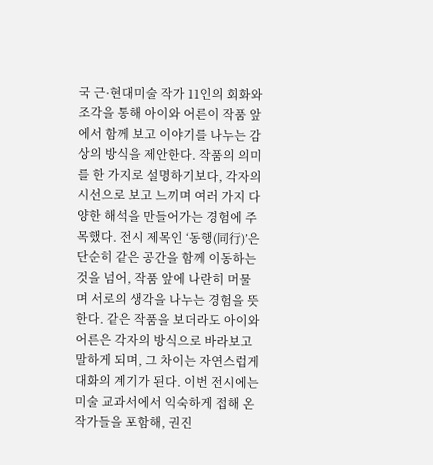국 근·현대미술 작가 11인의 회화와 조각을 통해 아이와 어른이 작품 앞에서 함께 보고 이야기를 나누는 감상의 방식을 제안한다. 작품의 의미를 한 가지로 설명하기보다, 각자의 시선으로 보고 느끼며 여러 가지 다양한 해석을 만들어가는 경험에 주목했다. 전시 제목인 ‘동행(同行)’은 단순히 같은 공간을 함께 이동하는 것을 넘어, 작품 앞에 나란히 머물며 서로의 생각을 나누는 경험을 뜻한다. 같은 작품을 보더라도 아이와 어른은 각자의 방식으로 바라보고 말하게 되며, 그 차이는 자연스럽게 대화의 계기가 된다. 이번 전시에는 미술 교과서에서 익숙하게 접해 온 작가들을 포함해, 권진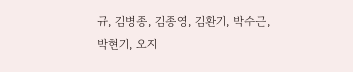규, 김병종, 김종영, 김환기, 박수근, 박현기, 오지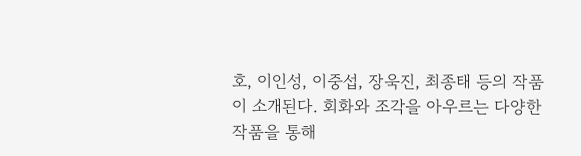호, 이인성, 이중섭, 장욱진, 최종태 등의 작품이 소개된다. 회화와 조각을 아우르는 다양한 작품을 통해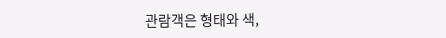관람객은 형태와 색,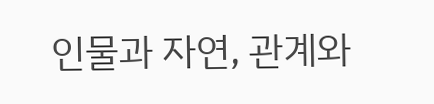인물과 자연, 관계와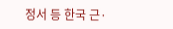정서 등 한국 근·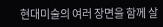현대미술의 여러 장면을 함께 살